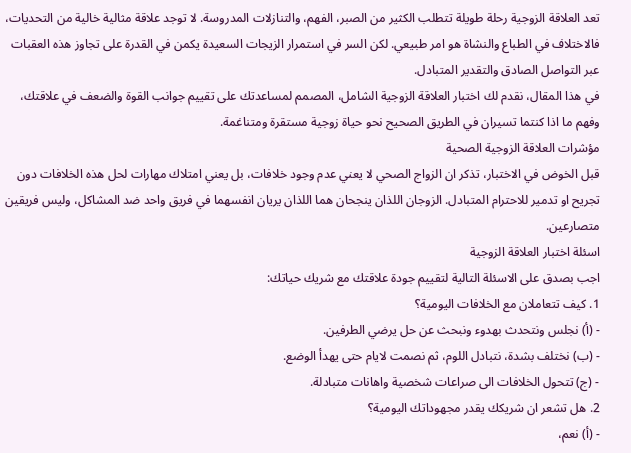تعد العلاقة الزوجية رحلة طويلة تتطلب الكثير من الصبر، الفهم، والتنازلات المدروسة. لا توجد علاقة مثالية خالية من التحديات، فالاختلاف في الطباع والنشاة هو امر طبيعي. لكن السر في استمرار الزيجات السعيدة يكمن في القدرة على تجاوز هذه العقبات عبر التواصل الصادق والتقدير المتبادل.
في هذا المقال، نقدم لك اختبار العلاقة الزوجية الشامل، المصمم لمساعدتك على تقييم جوانب القوة والضعف في علاقتك، وفهم ما اذا كنتما تسيران في الطريق الصحيح نحو حياة زوجية مستقرة ومتناغمة.
مؤشرات العلاقة الزوجية الصحية
قبل الخوض في الاختبار، تذكر ان الزواج الصحي لا يعني عدم وجود خلافات، بل يعني امتلاك مهارات لحل هذه الخلافات دون تجريح او تدمير للاحترام المتبادل. الزوجان اللذان ينجحان هما اللذان يريان انفسهما في فريق واحد ضد المشاكل، وليس فريقين متصارعين.
اسئلة اختبار العلاقة الزوجية
اجب بصدق على الاسئلة التالية لتقييم جودة علاقتك مع شريك حياتك:
1. كيف تتعاملان مع الخلافات اليومية؟
- (أ) نجلس ونتحدث بهدوء ونبحث عن حل يرضي الطرفين.
- (ب) نختلف بشدة، نتبادل اللوم، ثم نصمت لايام حتى يهدأ الوضع.
- (ج) تتحول الخلافات الى صراعات شخصية واهانات متبادلة.
2. هل تشعر ان شريكك يقدر مجهوداتك اليومية؟
- (أ) نعم،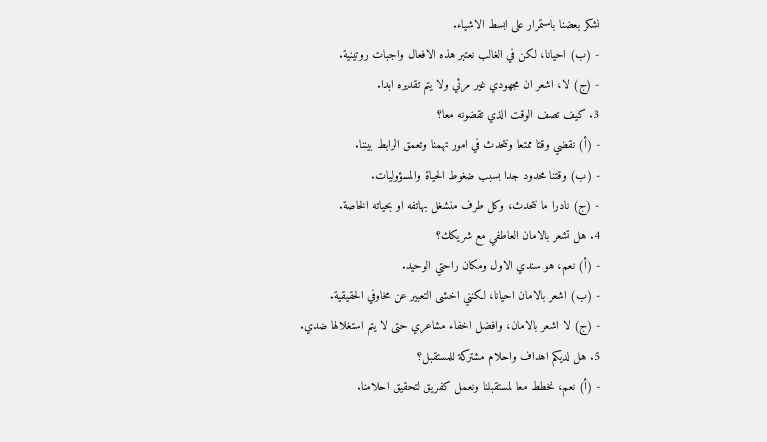نشكر بعضنا باستمرار على ابسط الاشياء.
- (ب) احيانا، لكن في الغالب نعتبر هذه الافعال واجبات روتينية.
- (ج) لا، اشعر ان مجهودي غير مرئي ولا يتم تقديره ابدا.
3. كيف تصف الوقت الذي تقضونه معا؟
- (أ) نقضي وقتا ممتعا ونتحدث في امور تهمنا وتعمق الرابط بيننا.
- (ب) وقتنا محدود جدا بسبب ضغوط الحياة والمسؤوليات.
- (ج) نادرا ما نتحدث، وكل طرف منشغل بهاتفه او بحياته الخاصة.
4. هل تشعر بالامان العاطفي مع شريكك؟
- (أ) نعم، هو سندي الاول ومكان راحتي الوحيد.
- (ب) اشعر بالامان احيانا، لكنني اخشى التعبير عن مخاوفي الحقيقية.
- (ج) لا اشعر بالامان، وافضل اخفاء مشاعري حتى لا يتم استغلالها ضدي.
5. هل لديكم اهداف واحلام مشتركة للمستقبل؟
- (أ) نعم، نخطط معا لمستقبلنا ونعمل كفريق لتحقيق احلامنا.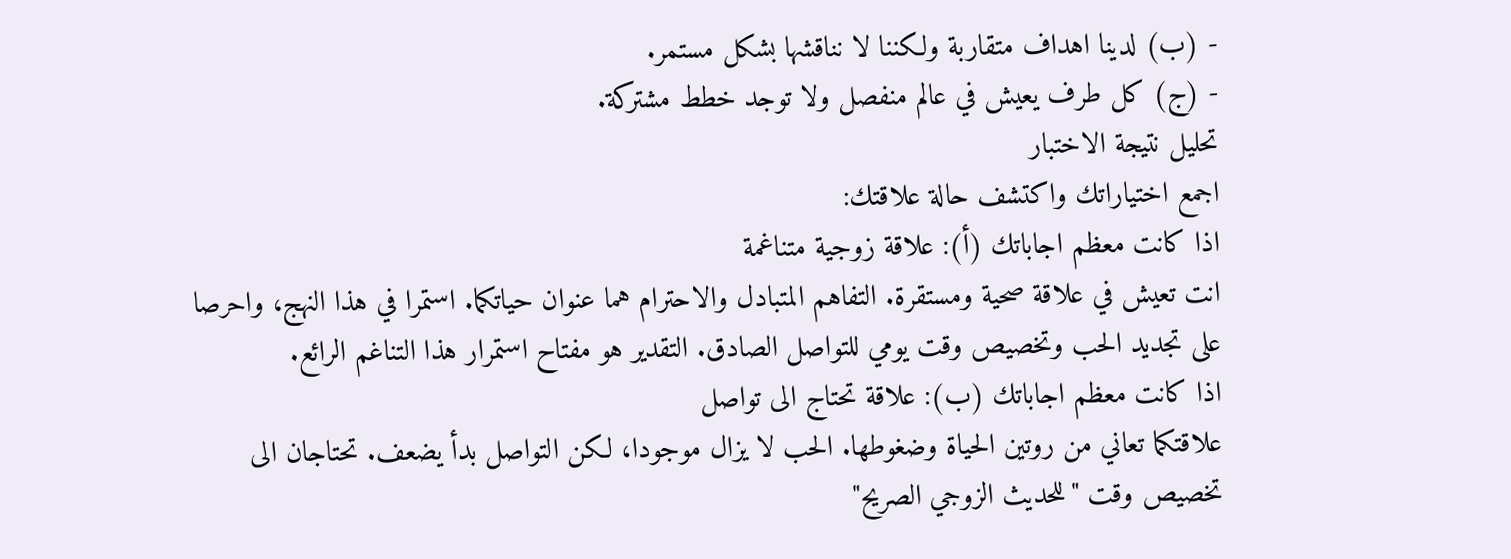- (ب) لدينا اهداف متقاربة ولكننا لا نناقشها بشكل مستمر.
- (ج) كل طرف يعيش في عالم منفصل ولا توجد خطط مشتركة.
تحليل نتيجة الاختبار
اجمع اختياراتك واكتشف حالة علاقتك:
اذا كانت معظم اجاباتك (أ): علاقة زوجية متناغمة
انت تعيش في علاقة صحية ومستقرة. التفاهم المتبادل والاحترام هما عنوان حياتكما. استمرا في هذا النهج، واحرصا على تجديد الحب وتخصيص وقت يومي للتواصل الصادق. التقدير هو مفتاح استمرار هذا التناغم الرائع.
اذا كانت معظم اجاباتك (ب): علاقة تحتاج الى تواصل
علاقتكما تعاني من روتين الحياة وضغوطها. الحب لا يزال موجودا، لكن التواصل بدأ يضعف. تحتاجان الى تخصيص وقت "للحديث الزوجي الصريح"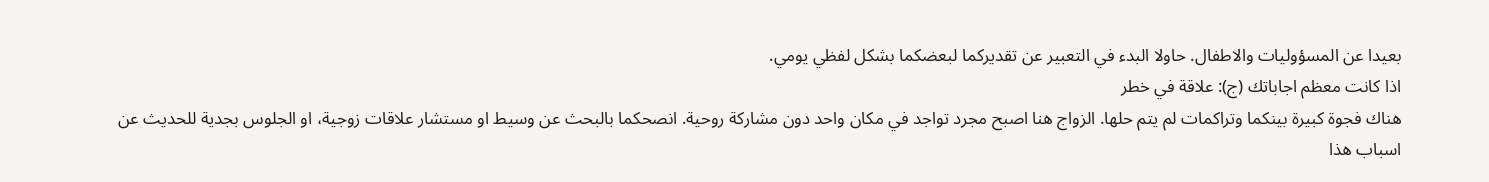بعيدا عن المسؤوليات والاطفال. حاولا البدء في التعبير عن تقديركما لبعضكما بشكل لفظي يومي.
اذا كانت معظم اجاباتك (ج): علاقة في خطر
هناك فجوة كبيرة بينكما وتراكمات لم يتم حلها. الزواج هنا اصبح مجرد تواجد في مكان واحد دون مشاركة روحية. انصحكما بالبحث عن وسيط او مستشار علاقات زوجية، او الجلوس بجدية للحديث عن اسباب هذا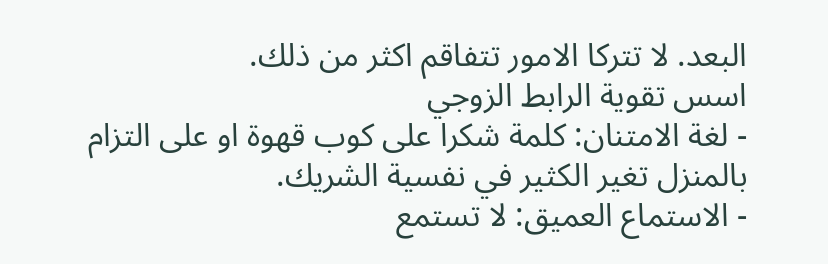البعد. لا تتركا الامور تتفاقم اكثر من ذلك.
اسس تقوية الرابط الزوجي
- لغة الامتنان: كلمة شكرا على كوب قهوة او على التزام بالمنزل تغير الكثير في نفسية الشريك.
- الاستماع العميق: لا تستمع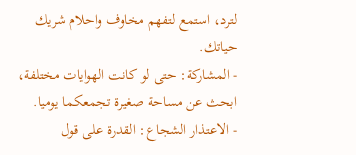لترد، استمع لتفهم مخاوف واحلام شريك حياتك.
- المشاركة: حتى لو كانت الهوايات مختلفة، ابحث عن مساحة صغيرة تجمعكما يوميا.
- الاعتذار الشجاع: القدرة على قول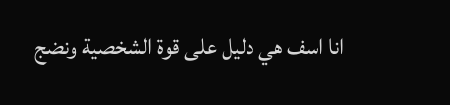انا اسف هي دليل على قوة الشخصية ونضج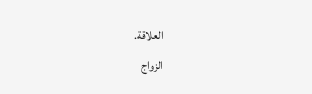العلاقة.
الزواج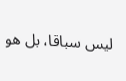ليس سباقا، بل هو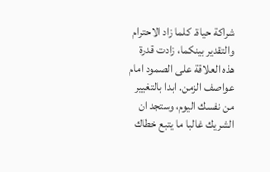شراكة حياة. كلما زاد الاحترام والتقدير بينكما، زادت قدرة هذه العلاقة على الصمود امام عواصف الزمن. ابدا بالتغيير من نفسك اليوم، وستجد ان الشريك غالبا ما يتبع خطاك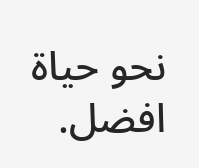نحو حياة افضل.